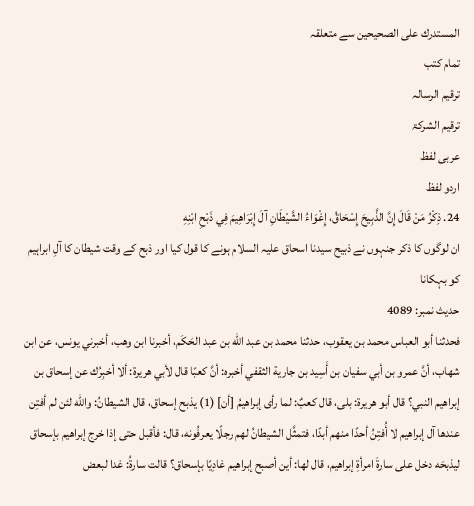المستدرك على الصحيحين سے متعلقہ
تمام کتب
ترقیم الرسالہ
ترقيم الشرکۃ
عربی لفظ
اردو لفظ
24. ذِكْرُ مَنْ قَالَ إِنَّ الذَّبِيحَ إِسْحَاقُ، إِغْوَاءُ الشَّيْطَانِ آلَ إِبْرَاهِيمَ فِي ذَبْحِ ابْنِهِ
ان لوگوں کا ذکر جنہوں نے ذبیح سیدنا اسحاق علیہ السلام ہونے کا قول کیا اور ذبح کے وقت شیطان کا آلِ ابراہیم کو بہکانا
حدیث نمبر: 4089
فحدثنا أبو العباس محمد بن يعقوب، حدثنا محمد بن عبد الله بن عبد الحَكَم، أخبرنا ابن وهب، أخبرني يونس، عن ابن شهاب، أنَّ عمرو بن أبي سفيان بن أَسِيد بن جارية الثقفي أخبره: أنَّ كعبًا قال لأبي هريرة: ألا أخبِرُك عن إسحاق بن إبراهيم النبي؟ قال أبو هريرة: بلى، قال كعبٌ: لما رأى إبراهيمُ [أن] (1) يذبح إسحاق، قال الشيطانُ: والله لئن لم أفتِن عندها آل إبراهيم لا أُفتِنُ أحدًا منهم أبدًا، فتمثَّل الشيطانُ لهم رجلًا يعرفُونه، قال: فأقبل حتى إذا خرج إبراهيم بإسحاق ليذبحَه دخل على سارةَ امرأةِ إبراهيم، قال لها: أين أصبح إبراهيم غادِيًا بإسحاق؟ قالت سارةُ: غدا لبعض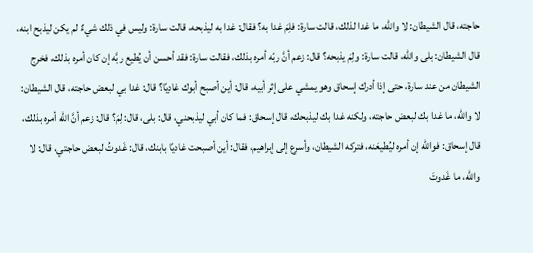حاجته، قال الشيطان: لا والله، ما غدا لذلك، قالت سارة: فلِمَ غدا به؟ فقال: غدا به ليذبحه، قالت سارة: وليس في ذلك شيءٌ لم يكن ليذبح ابنه، قال الشيطان: بلى والله، قالت سارة: ولِمَ يذبحه؟ قال: زعم أنَّ ربّه أمره بذلك، فقالت سارة: فقد أحسن أن يُطيع ربَّه إن كان أمره بذلك، فخرج الشيطان من عند سارة، حتى إذا أدرك إسحاق وهو يمشي على إثر أبيه، قال: أين أصبح أبوك غادِيًا؟ قال: غدا بي لبعض حاجته، قال الشيطان: لا والله، ما غدا بك لبعض حاجته، ولكنه غدا بك ليذبحك، قال إسحاق: فما كان أبي ليذبحني، قال: بلى، قال: لِمَ؟ قال: زعم أنَّ الله أمره بذلك، قال إسحاق: فوالله إن أمره ليُطيعَنه، فتركه الشيطان، وأسرع إلى إبراهيم، فقال: أين أصبحت غاديًا بابنك، قال: غَدوتُ لبعض حاجتي، قال: لا والله، ما غَدوتَ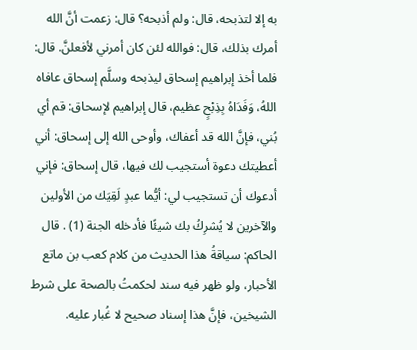به إلا لتذبحه، قال: ولم أذبحه؟ قال: زعمت أنَّ الله أمرك بذلك، قال: فوالله لئن كان أمرني لأفعلنَّ. قال: فلما أخذ إبراهيم إسحاق ليذبحه وسلَّم إسحاق عافاه اللهُ، وَفَدَاهُ بِذِبْحٍ عظيم، قال إبراهيم لإسحاق: قم أي بُني، فإنَّ الله قد أعفاك، وأوحى الله إلى إسحاق: أني أعطيتك دعوة أستجيب لك فيها، قال إسحاق: فإني أدعوك أن تستجيب لي: أيُّما عبدٍ لَقِيَك من الأولين والآخرين لا يُشرِكُ بك شيئًا فأدخله الجنة (1) . قال الحاكم: سياقةُ هذا الحديث من كلام كعب بن ماتع الأحبار، ولو ظهر فيه سند لحكمتُ بالصحة على شرط الشيخين، فإنَّ هذا إسناد صحيح لا غُبار عليه.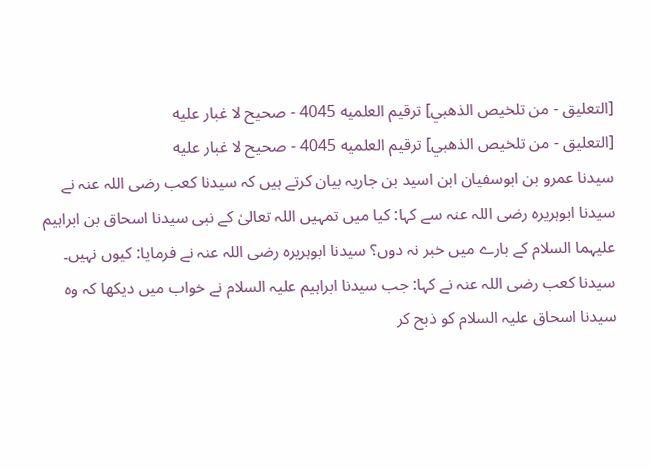[التعليق - من تلخيص الذهبي] ترقيم العلميه 4045 - صحيح لا غبار عليه
[التعليق - من تلخيص الذهبي] ترقيم العلميه 4045 - صحيح لا غبار عليه
سیدنا عمرو بن ابوسفیان ابن اسید بن جاریہ بیان کرتے ہیں کہ سیدنا کعب رضی اللہ عنہ نے سیدنا ابوہریرہ رضی اللہ عنہ سے کہا: کیا میں تمہیں اللہ تعالیٰ کے نبی سیدنا اسحاق بن ابراہیم علیہما السلام کے بارے میں خبر نہ دوں؟ سیدنا ابوہریرہ رضی اللہ عنہ نے فرمایا: کیوں نہیں۔ سیدنا کعب رضی اللہ عنہ نے کہا: جب سیدنا ابراہیم علیہ السلام نے خواب میں دیکھا کہ وہ سیدنا اسحاق علیہ السلام کو ذبح کر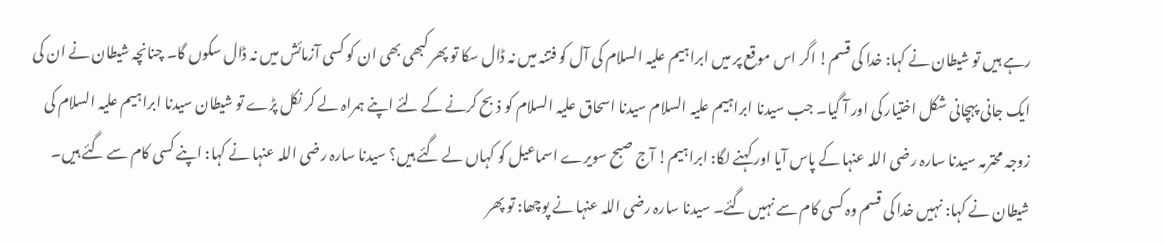رہے ہیں تو شیطان نے کہا: خدا کی قسم! اگر اس موقع پر میں ابراہیم علیہ السلام کی آل کو فتنہ میں نہ ڈال سکا تو پھر کبھی بھی ان کو کسی آزمائش میں نہ ڈال سکوں گا۔ چنانچہ شیطان نے ان کی ایک جانی پہچانی شکل اختیار کی اور آ گیا۔ جب سیدنا ابراہیم علیہ السلام سیدنا اسحاق علیہ السلام کو ذبح کرنے کے لئے اپنے ہمراہ لے کر نکل پڑے تو شیطان سیدنا ابراہیم علیہ السلام کی زوجہ محترمہ سیدنا سارہ رضی اللہ عنہا کے پاس آیا اور کہنے لگا: ابراہیم! آج صبح سویرے اسماعیل کو کہاں لے گئے ہیں؟ سیدنا سارہ رضی اللہ عنہا نے کہا: اپنے کسی کام سے گئے ہیں۔ شیطان نے کہا: نہیں خدا کی قسم وہ کسی کام سے نہیں گئے۔ سیدنا سارہ رضی اللہ عنہا نے پوچھا: تو پھر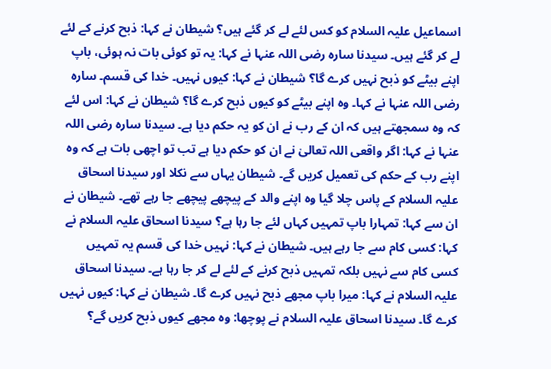اسماعیل علیہ السلام کو کس لئے لے کر گئے ہیں؟ شیطان نے کہا: ذبح کرنے کے لئے لے کر گئے ہیں۔ سیدنا سارہ رضی اللہ عنہا نے کہا: یہ تو کوئی بات نہ ہوئی، باپ اپنے بیٹے کو ذبح نہیں کرے گا؟ شیطان نے کہا: کیوں نہیں۔ خدا کی قسم۔ سارہ رضی اللہ عنہا نے کہا۔ وہ اپنے بیٹے کو کیوں ذبح کرے گا؟ شیطان نے کہا: اس لئے کہ وہ سمجھتے ہیں کہ ان کے رب نے ان کو یہ حکم دیا ہے۔ سیدنا سارہ رضی اللہ عنہا نے کہا: اگر واقعی اللہ تعالیٰ نے ان کو حکم دیا ہے تب تو اچھی بات ہے کہ وہ اپنے رب کے حکم کی تعمیل کریں گے۔ شیطان یہاں سے نکلا اور سیدنا اسحاق علیہ السلام کے پاس چلا گیا وہ اپنے والد کے پیچھے پیچھے جا رہے تھے۔ شیطان نے ان سے کہا: تمہارا باپ تمہیں کہاں لئے جا رہا ہے؟ سیدنا اسحاق علیہ السلام نے کہا: کسی کام سے جا رہے ہیں۔ شیطان نے کہا: نہیں خدا کی قسم یہ تمہیں کسی کام سے نہیں بلکہ تمہیں ذبح کرنے کے لئے لے کر جا رہا ہے۔ سیدنا اسحاق علیہ السلام نے کہا: میرا باپ مجھے ذبح نہیں کرے گا۔ شیطان نے کہا: کیوں نہیں کرے گا۔ سیدنا اسحاق علیہ السلام نے پوچھا: وہ مجھے کیوں ذبح کریں گے؟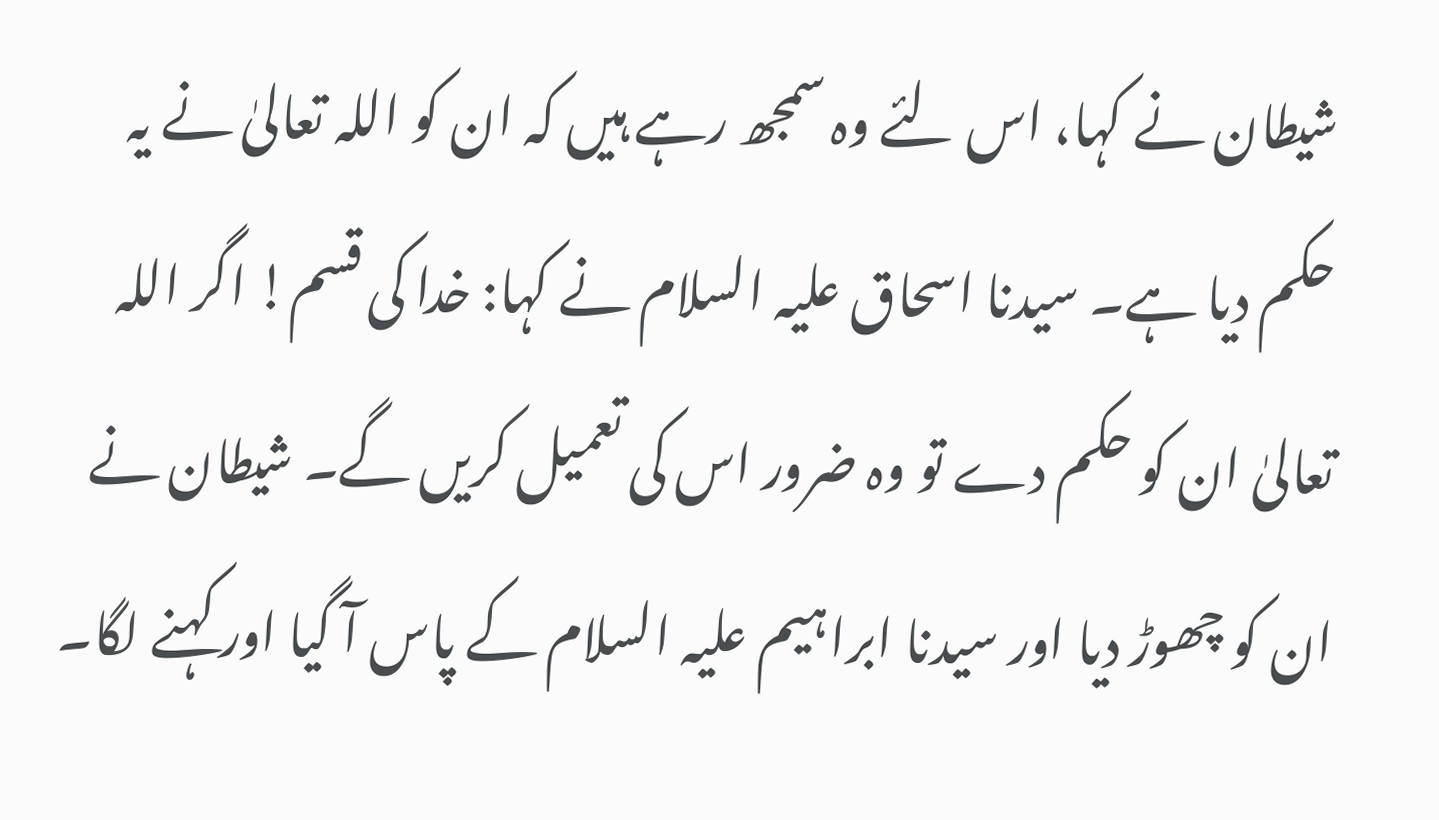شیطان نے کہا، اس لئے وہ سمجھ رہے ہیں کہ ان کو اللہ تعالیٰ نے یہ حکم دیا ہے۔ سیدنا اسحاق علیہ السلام نے کہا: خدا کی قسم! اگر اللہ تعالیٰ ان کو حکم دے تو وہ ضرور اس کی تعمیل کریں گے۔ شیطان نے ان کو چھوڑ دیا اور سیدنا ابراہیم علیہ السلام کے پاس آ گیا اور کہنے لگا۔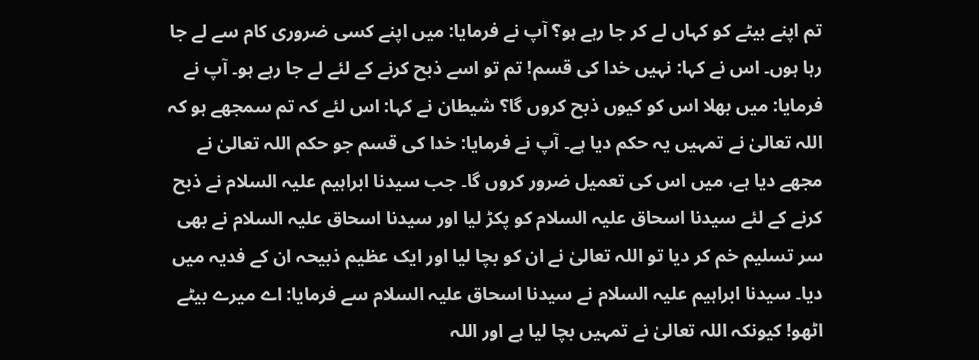تم اپنے بیٹے کو کہاں لے کر جا رہے ہو؟ آپ نے فرمایا: میں اپنے کسی ضروری کام سے لے جا رہا ہوں۔ اس نے کہا: نہیں خدا کی قسم! تم تو اسے ذبح کرنے کے لئے لے جا رہے ہو۔ آپ نے فرمایا: میں بھلا اس کو کیوں ذبح کروں گا؟ شیطان نے کہا: اس لئے کہ تم سمجھے ہو کہ اللہ تعالیٰ نے تمہیں یہ حکم دیا ہے۔ آپ نے فرمایا: خدا کی قسم جو حکم اللہ تعالیٰ نے مجھے دیا ہے، میں اس کی تعمیل ضرور کروں گا۔ جب سیدنا ابراہیم علیہ السلام نے ذبح کرنے کے لئے سیدنا اسحاق علیہ السلام کو پکڑ لیا اور سیدنا اسحاق علیہ السلام نے بھی سر تسلیم خم کر دیا تو اللہ تعالیٰ نے ان کو بچا لیا اور ایک عظیم ذبیحہ ان کے فدیہ میں دیا۔ سیدنا ابراہیم علیہ السلام نے سیدنا اسحاق علیہ السلام سے فرمایا: اے میرے بیٹے اٹھو! کیونکہ اللہ تعالیٰ نے تمہیں بچا لیا ہے اور اللہ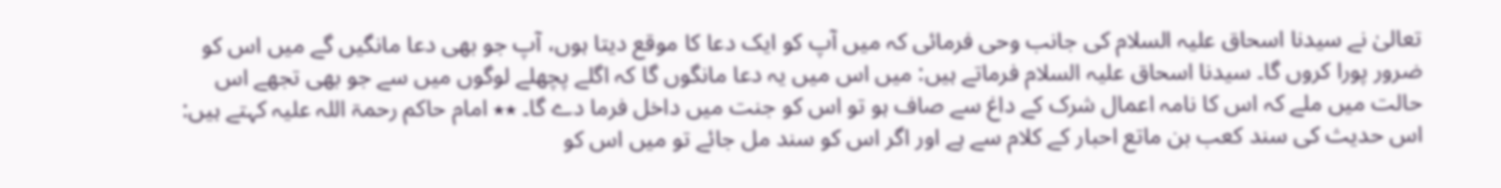تعالیٰ نے سیدنا اسحاق علیہ السلام کی جانب وحی فرمائی کہ میں آپ کو ایک دعا کا موقع دیتا ہوں، آپ جو بھی دعا مانگیں گے میں اس کو ضرور پورا کروں گا۔ سیدنا اسحاق علیہ السلام فرماتے ہیں: میں اس میں یہ دعا مانگوں گا کہ اگلے پچھلے لوگوں میں سے جو بھی تجھے اس حالت میں ملے کہ اس کا نامہ اعمال شرک کے داغ سے صاف ہو تو اس کو جنت میں داخل فرما دے گا۔ ٭٭ امام حاکم رحمۃ اللہ علیہ کہتے ہیں: اس حدیث کی سند کعب بن ماتع احبار کے کلام سے ہے اور اگر اس کو سند مل جائے تو میں اس کو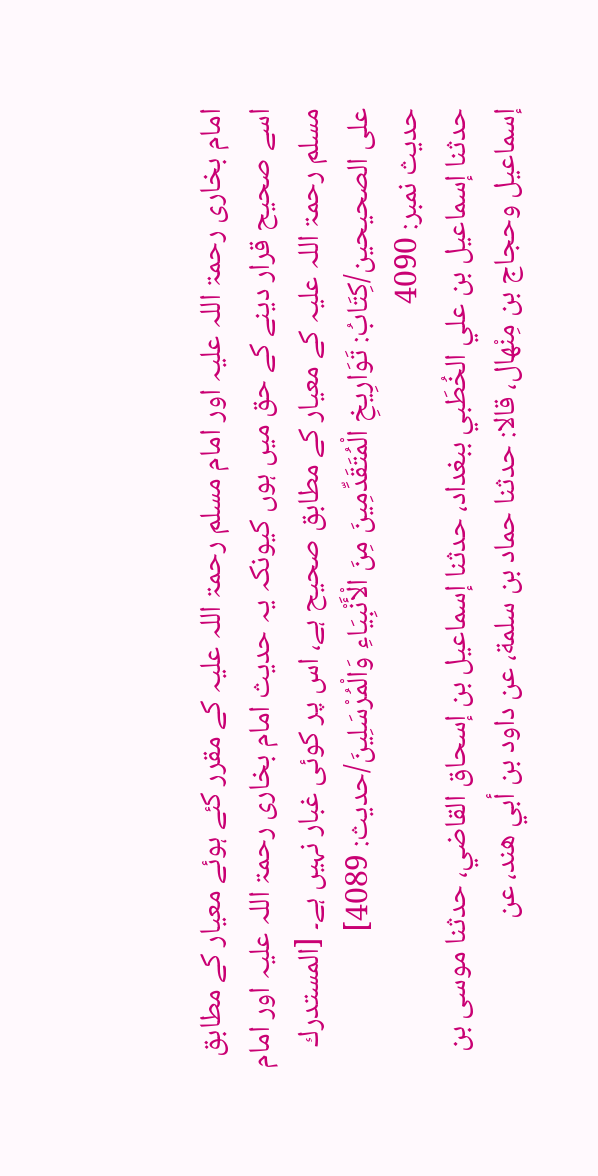امام بخاری رحمۃ اللہ علیہ اور امام مسلم رحمۃ اللہ علیہ کے مقرر کئے ہوئے معیار کے مطابق اسے صحیح قرار دینے کے حق میں ہوں کیونکہ یہ حدیث امام بخاری رحمۃ اللہ علیہ اور امام مسلم رحمۃ اللہ علیہ کے معیار کے مطابق صحیح ہے، اس پر کوئی غبار نہیں ہے۔ [المستدرك على الصحيحين/كِتَابُ: تَوَارِيخِ الْمُتَقَدِّمِينَ مِنَ الْأَنْبِيَاءِ وَالْمُرْسَلِينَ/حدیث: 4089]
حدیث نمبر: 4090
حدثنا إسماعيل بن علي الخُطَبي ببغداد، حدثنا إسماعيل بن إسحاق القاضي، حدثنا موسى بن إسماعيل وحجاج بن مِنْهال، قالا: حدثنا حماد بن سلمة، عن داود بن أبي هند، عن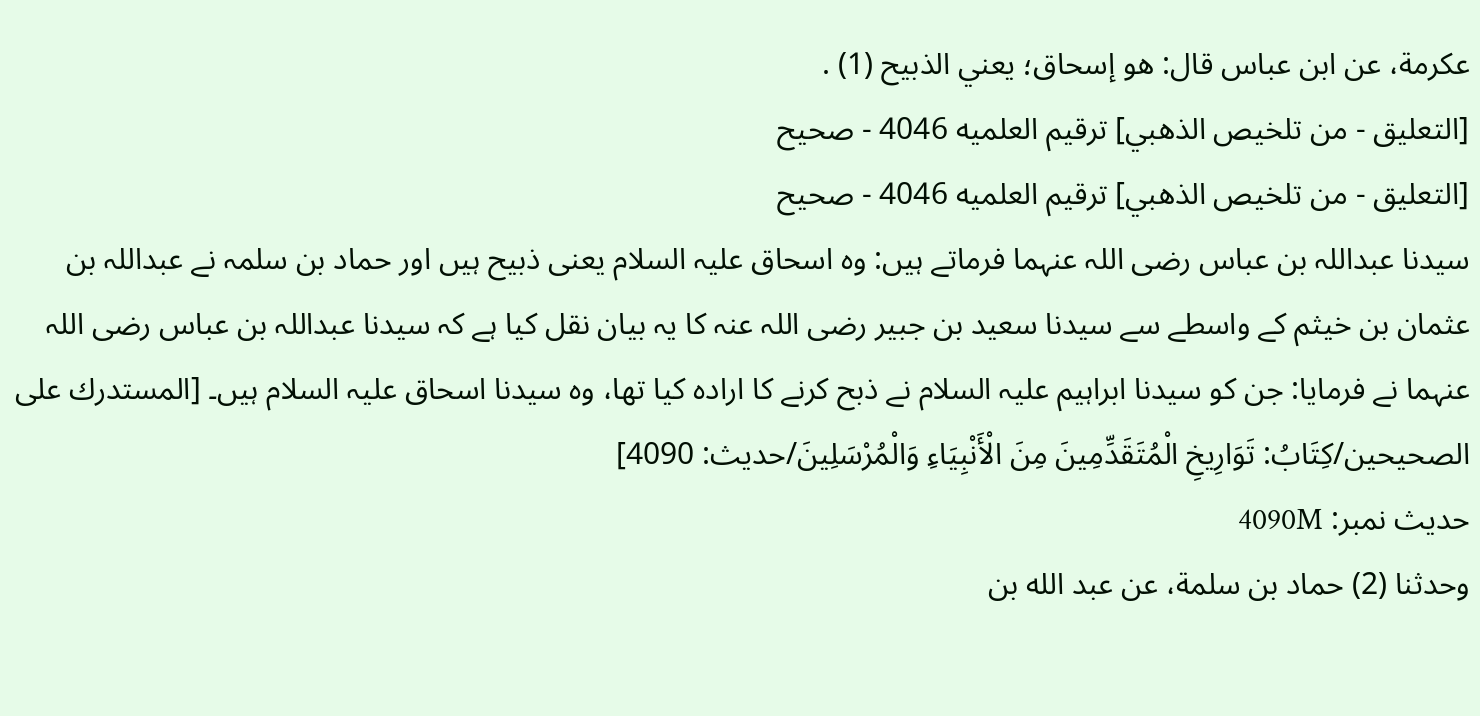عكرمة، عن ابن عباس قال: هو إسحاق؛ يعني الذبيح (1) .
[التعليق - من تلخيص الذهبي] ترقيم العلميه 4046 - صحيح
[التعليق - من تلخيص الذهبي] ترقيم العلميه 4046 - صحيح
سیدنا عبداللہ بن عباس رضی اللہ عنہما فرماتے ہیں: وہ اسحاق علیہ السلام یعنی ذبیح ہیں اور حماد بن سلمہ نے عبداللہ بن عثمان بن خیثم کے واسطے سے سیدنا سعید بن جبیر رضی اللہ عنہ کا یہ بیان نقل کیا ہے کہ سیدنا عبداللہ بن عباس رضی اللہ عنہما نے فرمایا: جن کو سیدنا ابراہیم علیہ السلام نے ذبح کرنے کا ارادہ کیا تھا، وہ سیدنا اسحاق علیہ السلام ہیں۔ [المستدرك على الصحيحين/كِتَابُ: تَوَارِيخِ الْمُتَقَدِّمِينَ مِنَ الْأَنْبِيَاءِ وَالْمُرْسَلِينَ/حدیث: 4090]
حدیث نمبر: 4090M
وحدثنا (2) حماد بن سلمة، عن عبد الله بن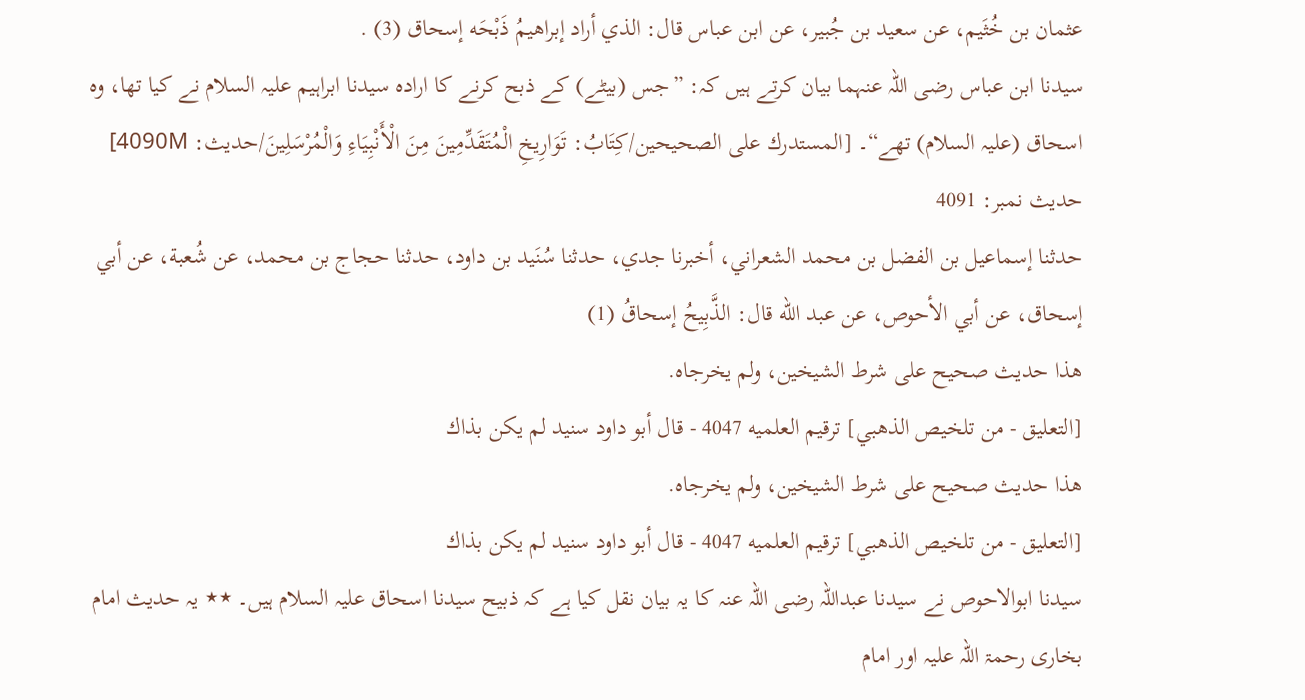عثمان بن خُثَيم، عن سعيد بن جُبير، عن ابن عباس قال: الذي أراد إبراهيمُ ذَبْحَه إسحاق (3) .
سیدنا ابن عباس رضی اللہ عنہما بیان کرتے ہیں کہ: ”جس (بیٹے) کے ذبح کرنے کا ارادہ سیدنا ابراہیم علیہ السلام نے کیا تھا، وہ اسحاق (علیہ السلام) تھے“۔ [المستدرك على الصحيحين/كِتَابُ: تَوَارِيخِ الْمُتَقَدِّمِينَ مِنَ الْأَنْبِيَاءِ وَالْمُرْسَلِينَ/حدیث: 4090M]
حدیث نمبر: 4091
حدثنا إسماعيل بن الفضل بن محمد الشعراني، أخبرنا جدي، حدثنا سُنَيد بن داود، حدثنا حجاج بن محمد، عن شُعبة، عن أبي إسحاق، عن أبي الأحوص، عن عبد الله قال: الذَّبِيحُ إسحاقُ (1)
هذا حديث صحيح على شرط الشيخين، ولم يخرجاه.
[التعليق - من تلخيص الذهبي] ترقيم العلميه 4047 - قال أبو داود سنيد لم يكن بذاك
هذا حديث صحيح على شرط الشيخين، ولم يخرجاه.
[التعليق - من تلخيص الذهبي] ترقيم العلميه 4047 - قال أبو داود سنيد لم يكن بذاك
سیدنا ابوالاحوص نے سیدنا عبداللہ رضی اللہ عنہ کا یہ بیان نقل کیا ہے کہ ذبیح سیدنا اسحاق علیہ السلام ہیں۔ ٭٭ یہ حدیث امام بخاری رحمۃ اللہ علیہ اور امام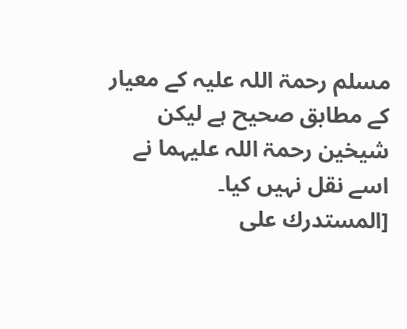مسلم رحمۃ اللہ علیہ کے معیار کے مطابق صحیح ہے لیکن شیخین رحمۃ اللہ علیہما نے اسے نقل نہیں کیا۔ [المستدرك على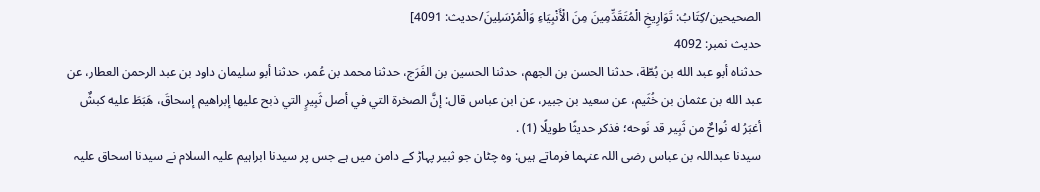الصحيحين/كِتَابُ: تَوَارِيخِ الْمُتَقَدِّمِينَ مِنَ الْأَنْبِيَاءِ وَالْمُرْسَلِينَ/حدیث: 4091]
حدیث نمبر: 4092
حدثناه أبو عبد الله بن بُطّة، حدثنا الحسن بن الجهم، حدثنا الحسين بن الفَرَج، حدثنا محمد بن عُمر، حدثنا أبو سليمان داود بن عبد الرحمن العطار، عن عبد الله بن عثمان بن خُثَيم، عن سعيد بن جبير، عن ابن عباس قال: إنَّ الصخرة التي في أصل ثَبِيرٍ التي ذبح عليها إبراهيم إسحاقَ، هَبَطَ عليه كبشٌ أغبَرُ له نُواحٌ من ثَبِير قد نَوحه؛ فذكر حديثًا طويلًا (1) .
سیدنا عبداللہ بن عباس رضی اللہ عنہما فرماتے ہیں: وہ چٹان جو ثبیر پہاڑ کے دامن میں ہے جس پر سیدنا ابراہیم علیہ السلام نے سیدنا اسحاق علیہ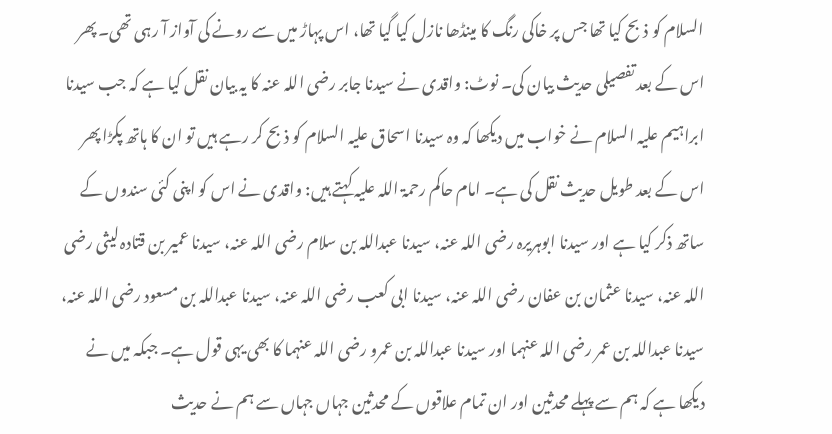السلام کو ذبح کیا تھا جس پر خاکی رنگ کا مینڈھا نازل کیا گیا تھا، اس پہاڑ میں سے رونے کی آواز آ رہی تھی۔ پھر اس کے بعد تفصیلی حدیث بیان کی۔ نوٹ: واقدی نے سیدنا جابر رضی اللہ عنہ کا یہ بیان نقل کیا ہے کہ جب سیدنا ابراہیم علیہ السلام نے خواب میں دیکھا کہ وہ سیدنا اسحاق علیہ السلام کو ذبح کر رہے ہیں تو ان کا ہاتھ پکڑا پھر اس کے بعد طویل حدیث نقل کی ہے۔ امام حاکم رحمۃ اللہ علیہ کہتے ہیں: واقدی نے اس کو اپنی کئی سندوں کے ساتھ ذکر کیا ہے اور سیدنا ابوہریرہ رضی اللہ عنہ، سیدنا عبداللہ بن سلام رضی اللہ عنہ، سیدنا عمیر بن قتادہ لیثی رضی اللہ عنہ، سیدنا عثمان بن عفان رضی اللہ عنہ، سیدنا ابی کعب رضی اللہ عنہ، سیدنا عبداللہ بن مسعود رضی اللہ عنہ، سیدنا عبداللہ بن عمر رضی اللہ عنہما اور سیدنا عبداللہ بن عمرو رضی اللہ عنہما کا بھی یہی قول ہے۔ جبکہ میں نے دیکھا ہے کہ ہم سے پہلے محدثین اور ان تمام علاقوں کے محدثین جہاں جہاں سے ہم نے حدیث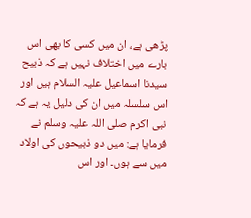پڑھی ہے، ان میں کسی کا بھی اس بارے میں اختلاف نہیں ہے کہ ذبیح سیدنا اسماعیل علیہ السلام ہیں اور اس سلسلہ میں ان کی دلیل یہ ہے کہ نبی اکرم صلی اللہ علیہ وسلم نے فرمایا ہے: میں دو ذبیحوں کی اولاد میں سے ہوں۔ اور اس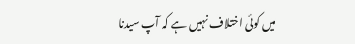میں کوئی اختلاف نہیں ہے کہ آپ سیدنا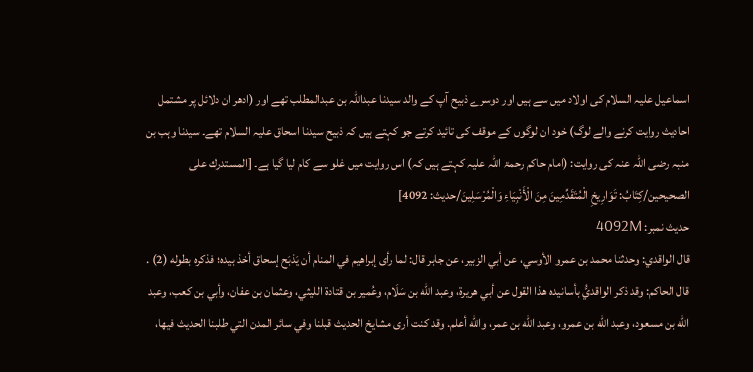اسماعیل علیہ السلام کی اولاد میں سے ہیں اور دوسرے ذبیح آپ کے والد سیدنا عبداللہ بن عبدالمطلب تھے اور (ادھر ان دلائل پر مشتمل احادیث روایت کرنے والے لوگ) خود ان لوگوں کے موقف کی تائید کرتے جو کہتے ہیں کہ ذبیح سیدنا اسحاق علیہ السلام تھے۔ سیدنا وہب بن منبہ رضی اللہ عنہ کی روایت: (امام حاکم رحمۃ اللہ علیہ کہتے ہیں کہ) اس روایت میں غلو سے کام لیا گیا ہے۔ [المستدرك على الصحيحين/كِتَابُ: تَوَارِيخِ الْمُتَقَدِّمِينَ مِنَ الْأَنْبِيَاءِ وَالْمُرْسَلِينَ/حدیث: 4092]
حدیث نمبر: 4092M
قال الواقدي: وحدثنا محمد بن عمرو الأوسي، عن أبي الزبير، عن جابر قال: لما رأى إبراهيم في المنام أن يَذبَح إسحاق أخذ بيده؛ فذكره بطوله (2) . قال الحاكم: وقد ذكر الواقديُّ بأسانيده هذا القول عن أبي هريرة، وعبد الله بن سَلَام، وعُمير بن قتادة الليثي، وعثمان بن عفان، وأبي بن كعب، وعبد الله بن مسعود، وعبد الله بن عمرو، وعبد الله بن عمر، والله أعلم. وقد كنت أرى مشايخ الحديث قبلنا وفي سائر المدن التي طلبنا الحديث فيها،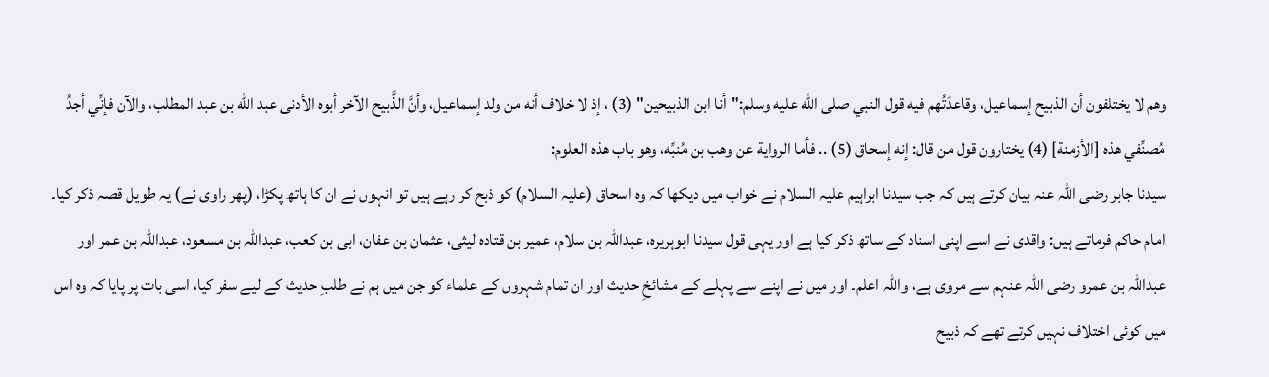وهم لا يختلفون أن الذبيح إسماعيل، وقاعدَتُهم فيه قول النبي صلى الله عليه وسلم:"أنا ابن الذبيحين" (3) ، إذ لا خلاف أنه من ولد إسماعيل، وأنَّ الذَّبيح الآخر أبوه الأدنى عبد الله بن عبد المطلب، والآن فإنِّي أجدُ مُصنِّفي هذه [الأزمنة] (4) يختارون قول من قال: إنه إسحاق (5) .. فأما الرواية عن وهب بن مُنبِّه، وهو باب هذه العلوم:
سیدنا جابر رضی اللہ عنہ بیان کرتے ہیں کہ جب سیدنا ابراہیم علیہ السلام نے خواب میں دیکھا کہ وہ اسحاق (علیہ السلام) کو ذبح کر رہے ہیں تو انہوں نے ان کا ہاتھ پکڑا، (پھر راوی نے) یہ طویل قصہ ذکر کیا۔ امام حاکم فرماتے ہیں: واقدی نے اسے اپنی اسناد کے ساتھ ذکر کیا ہے اور یہی قول سیدنا ابوہریرہ، عبداللہ بن سلام، عمیر بن قتادہ لیثی، عثمان بن عفان، ابی بن کعب، عبداللہ بن مسعود، عبداللہ بن عمر اور عبداللہ بن عمرو رضی اللہ عنہم سے مروی ہے، واللہ اعلم۔ اور میں نے اپنے سے پہلے کے مشائخِ حدیث اور ان تمام شہروں کے علماء کو جن میں ہم نے طلبِ حدیث کے لیے سفر کیا، اسی بات پر پایا کہ وہ اس میں کوئی اختلاف نہیں کرتے تھے کہ ذبیح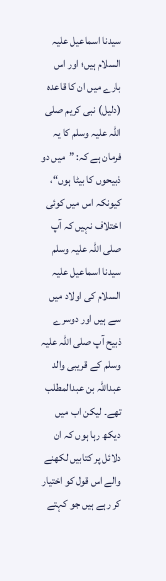سیدنا اسماعیل علیہ السلام ہیں؛ اور اس بارے میں ان کا قاعدہ (دلیل) نبی کریم صلی اللہ علیہ وسلم کا یہ فرمان ہے کہ: ”میں دو ذبیحوں کا بیٹا ہوں“، کیونکہ اس میں کوئی اختلاف نہیں کہ آپ صلی اللہ علیہ وسلم سیدنا اسماعیل علیہ السلام کی اولاد میں سے ہیں اور دوسرے ذبیح آپ صلی اللہ علیہ وسلم کے قریبی والد عبداللہ بن عبدالمطلب تھے۔ لیکن اب میں دیکھ رہا ہوں کہ ان دلائل پر کتابیں لکھنے والے اس قول کو اختیار کر رہے ہیں جو کہتے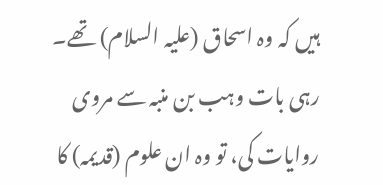ہیں کہ وہ اسحاق (علیہ السلام) تھے۔ رہی بات وہب بن منبہ سے مروی روایات کی، تو وہ ان علوم (قدیمہ) کا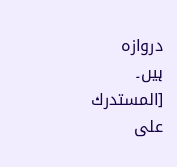دروازہ ہیں۔ [المستدرك على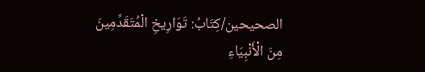الصحيحين/كِتَابُ: تَوَارِيخِ الْمُتَقَدِّمِينَ مِنَ الْأَنْبِيَاءِ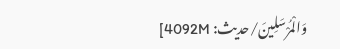وَالْمُرْسَلِينَ/حدیث: 4092M]